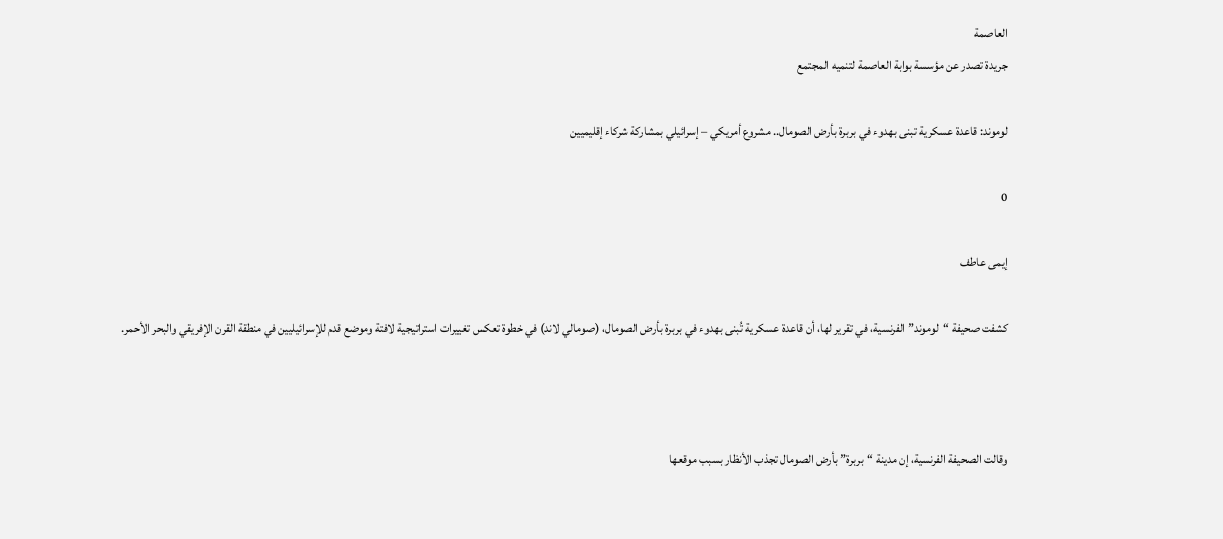العاصمة
جريدة تصدر عن مؤسسة بوابة العاصمة لتنميه المجتمع

لوموند: قاعدة عسكرية تبنى بهدوء في بربرة بأرض الصومال.. مشروع أمريكي – إسرائيلي بمشاركة شركاء إقليميين

0

إيمى عاطف

كشفت صحيفة “لوموند” الفرنسية، في تقرير لها، أن قاعدة عسكرية تُبنى بهدوء في بربرة بأرض الصومال، (صومالي لاند) في خطوة تعكس تغييرات استراتيجية لافتة وموضع قدم للإسرائيليين في منطقة القرن الإفريقي والبحر الأحمر.



وقالت الصحيفة الفرنسية، إن مدينة “بربرة” بأرض الصومال تجذب الأنظار بسبب موقعها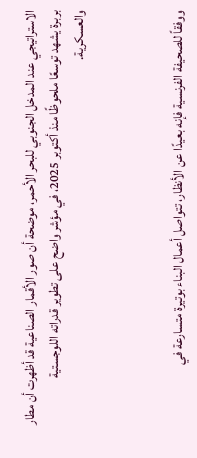الاستراتيجي عند المدخل الجنوبي للبحر الأحمر، موضحة أن صور الأقمار الصناعية قد أظهرت أن مطار بربرة يشهد توسعًا ملحوظًا منذ أكتوبر 2025، في مؤشر واضح على تطوير قدراته اللوجستية والعسكرية.



ووفقاً للصحيفة الفرنسية فإنه بعيدًا عن الأنظار، تتواصل أعمال البناء بوتيرة متسارعة في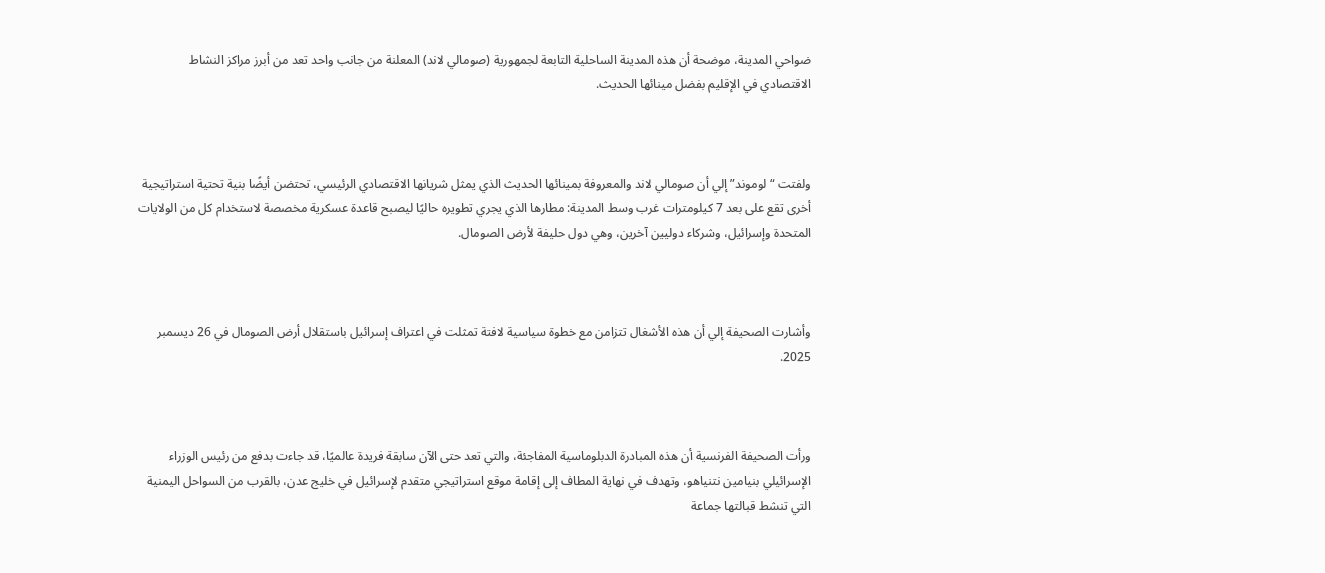ضواحي المدينة، موضحة أن هذه المدينة الساحلية التابعة لجمهورية (صومالي لاند) المعلنة من جانب واحد تعد من أبرز مراكز النشاط الاقتصادي في الإقليم بفضل مينائها الحديث.



ولفتت “لوموند” إلي أن صومالي لاند والمعروفة بمينائها الحديث الذي يمثل شريانها الاقتصادي الرئيسي، تحتضن أيضًا بنية تحتية استراتيجية أخرى تقع على بعد 7 كيلومترات غرب وسط المدينة: مطارها الذي يجري تطويره حاليًا ليصبح قاعدة عسكرية مخصصة لاستخدام كل من الولايات المتحدة وإسرائيل، وشركاء دوليين آخرين، وهي دول حليفة لأرض الصومال.



وأشارت الصحيفة إلي أن هذه الأشغال تتزامن مع خطوة سياسية لافتة تمثلت في اعتراف إسرائيل باستقلال أرض الصومال في 26 ديسمبر 2025.



ورأت الصحيفة الفرنسية أن هذه المبادرة الدبلوماسية المفاجئة، والتي تعد حتى الآن سابقة فريدة عالميًا، قد جاءت بدفع من رئيس الوزراء الإسرائيلي بنيامين نتنياهو، وتهدف في نهاية المطاف إلى إقامة موقع استراتيجي متقدم لإسرائيل في خليج عدن، بالقرب من السواحل اليمنية التي تنشط قبالتها جماعة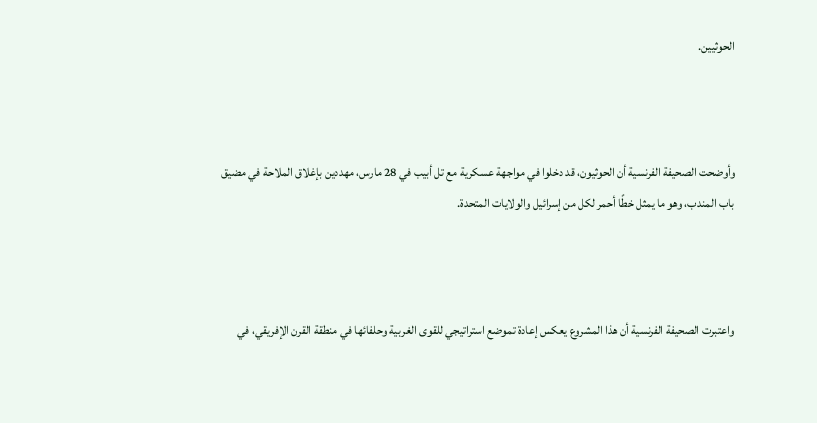الحوثيين.



وأوضحت الصحيفة الفرنسية أن الحوثيون، قد دخلوا في مواجهة عسكرية مع تل أبيب في 28 مارس، مهددين بإغلاق الملاحة في مضيق باب المندب، وهو ما يمثل خطًا أحمر لكل من إسرائيل والولايات المتحدة.



واعتبرت الصحيفة الفرنسية أن هذا المشروع يعكس إعادة تموضع استراتيجي للقوى الغربية وحلفائها في منطقة القرن الإفريقي، في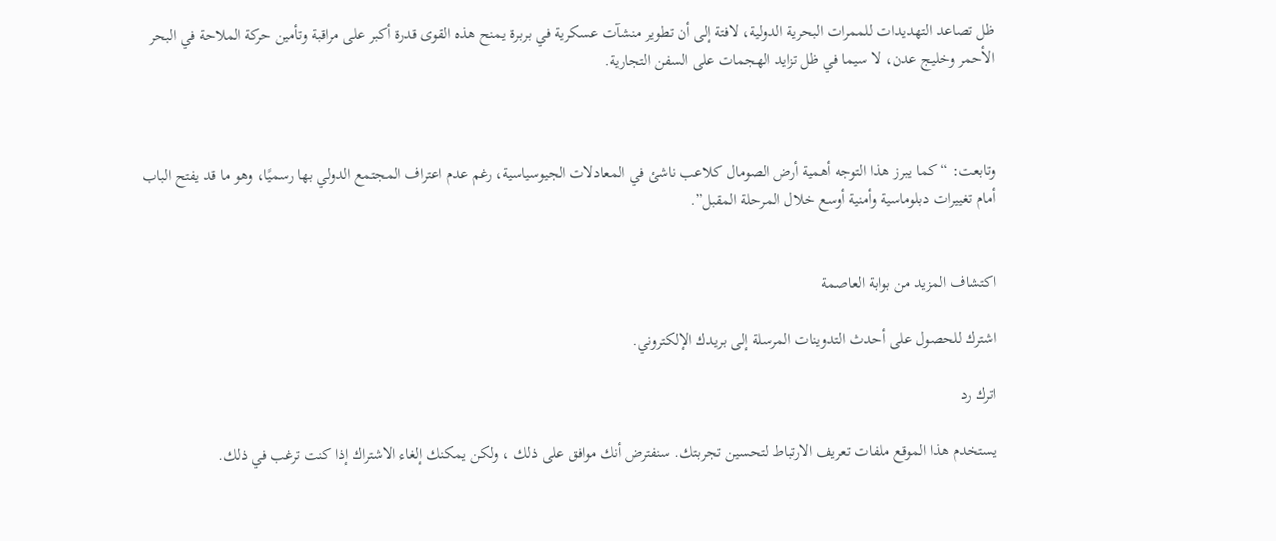ظل تصاعد التهديدات للممرات البحرية الدولية، لافتة إلى أن تطوير منشآت عسكرية في بربرة يمنح هذه القوى قدرة أكبر على مراقبة وتأمين حركة الملاحة في البحر الأحمر وخليج عدن، لا سيما في ظل تزايد الهجمات على السفن التجارية.



وتابعت: “كما يبرز هذا التوجه أهمية أرض الصومال كلاعب ناشئ في المعادلات الجيوسياسية، رغم عدم اعتراف المجتمع الدولي بها رسميًا، وهو ما قد يفتح الباب أمام تغييرات دبلوماسية وأمنية أوسع خلال المرحلة المقبل”.


اكتشاف المزيد من بوابة العاصمة

اشترك للحصول على أحدث التدوينات المرسلة إلى بريدك الإلكتروني.

اترك رد

يستخدم هذا الموقع ملفات تعريف الارتباط لتحسين تجربتك. سنفترض أنك موافق على ذلك ، ولكن يمكنك إلغاء الاشتراك إذا كنت ترغب في ذلك.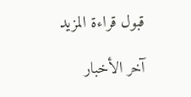قبول قراءة المزيد

آخر الأخبار